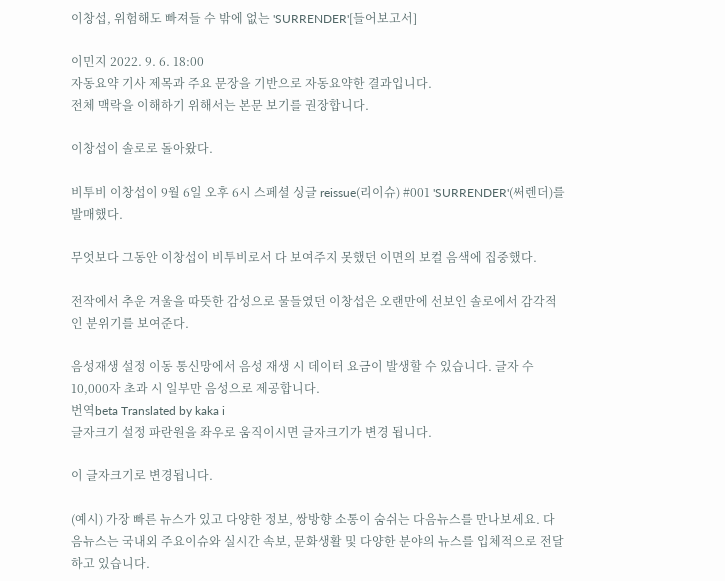이창섭, 위험해도 빠져들 수 밖에 없는 'SURRENDER'[들어보고서]

이민지 2022. 9. 6. 18:00
자동요약 기사 제목과 주요 문장을 기반으로 자동요약한 결과입니다.
전체 맥락을 이해하기 위해서는 본문 보기를 권장합니다.

이창섭이 솔로로 돌아왔다.

비투비 이창섭이 9월 6일 오후 6시 스페셜 싱글 reissue(리이슈) #001 'SURRENDER'(써렌더)를 발매했다.

무엇보다 그동안 이창섭이 비투비로서 다 보여주지 못했던 이면의 보컬 음색에 집중했다.

전작에서 추운 겨울을 따뜻한 감성으로 물들였던 이창섭은 오랜만에 선보인 솔로에서 감각적인 분위기를 보여준다.

음성재생 설정 이동 통신망에서 음성 재생 시 데이터 요금이 발생할 수 있습니다. 글자 수 10,000자 초과 시 일부만 음성으로 제공합니다.
번역beta Translated by kaka i
글자크기 설정 파란원을 좌우로 움직이시면 글자크기가 변경 됩니다.

이 글자크기로 변경됩니다.

(예시) 가장 빠른 뉴스가 있고 다양한 정보, 쌍방향 소통이 숨쉬는 다음뉴스를 만나보세요. 다음뉴스는 국내외 주요이슈와 실시간 속보, 문화생활 및 다양한 분야의 뉴스를 입체적으로 전달하고 있습니다.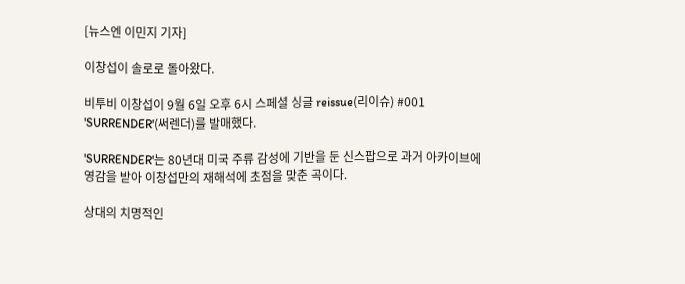[뉴스엔 이민지 기자]

이창섭이 솔로로 돌아왔다.

비투비 이창섭이 9월 6일 오후 6시 스페셜 싱글 reissue(리이슈) #001 'SURRENDER'(써렌더)를 발매했다.

'SURRENDER'는 80년대 미국 주류 감성에 기반을 둔 신스팝으로 과거 아카이브에 영감을 받아 이창섭만의 재해석에 초점을 맞춘 곡이다.

상대의 치명적인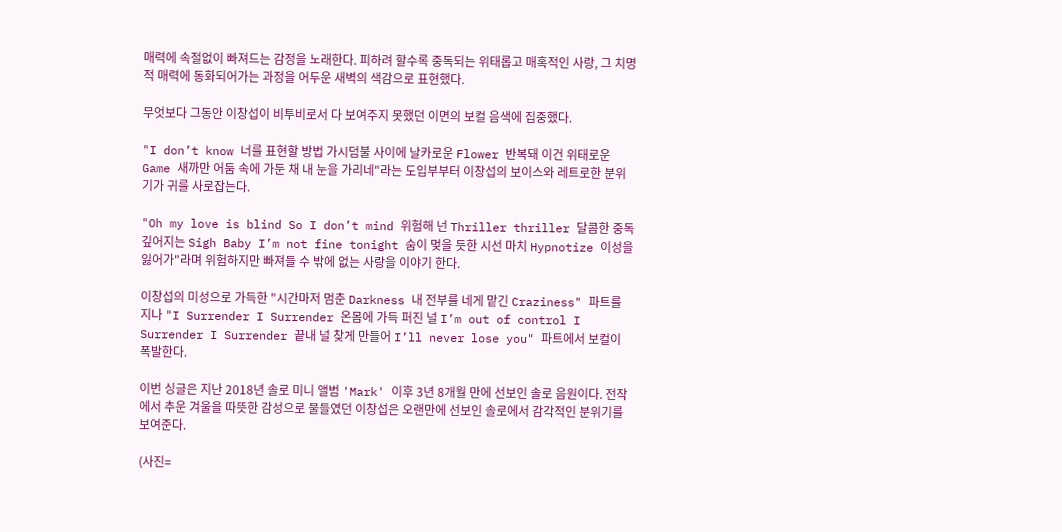매력에 속절없이 빠져드는 감정을 노래한다. 피하려 할수록 중독되는 위태롭고 매혹적인 사랑, 그 치명적 매력에 동화되어가는 과정을 어두운 새벽의 색감으로 표현했다.

무엇보다 그동안 이창섭이 비투비로서 다 보여주지 못했던 이면의 보컬 음색에 집중했다.

"I don’t know 너를 표현할 방법 가시덤불 사이에 날카로운 Flower 반복돼 이건 위태로운 Game 새까만 어둠 속에 가둔 채 내 눈을 가리네"라는 도입부부터 이창섭의 보이스와 레트로한 분위기가 귀를 사로잡는다.

"Oh my love is blind So I don’t mind 위험해 넌 Thriller thriller 달콤한 중독 깊어지는 Sigh Baby I’m not fine tonight 숨이 멎을 듯한 시선 마치 Hypnotize 이성을 잃어가"라며 위험하지만 빠져들 수 밖에 없는 사랑을 이야기 한다.

이창섭의 미성으로 가득한 "시간마저 멈춘 Darkness 내 전부를 네게 맡긴 Craziness" 파트를 지나 "I Surrender I Surrender 온몸에 가득 퍼진 널 I’m out of control I Surrender I Surrender 끝내 널 찾게 만들어 I’ll never lose you" 파트에서 보컬이 폭발한다.

이번 싱글은 지난 2018년 솔로 미니 앨범 'Mark' 이후 3년 8개월 만에 선보인 솔로 음원이다. 전작에서 추운 겨울을 따뜻한 감성으로 물들였던 이창섭은 오랜만에 선보인 솔로에서 감각적인 분위기를 보여준다.

(사진=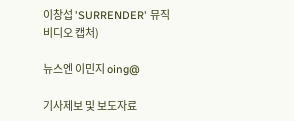이창섭 'SURRENDER' 뮤직비디오 캡처)

뉴스엔 이민지 oing@

기사제보 및 보도자료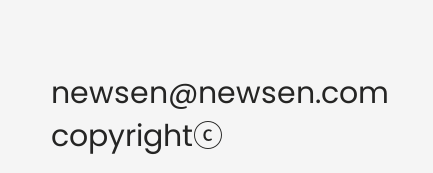newsen@newsen.com copyrightⓒ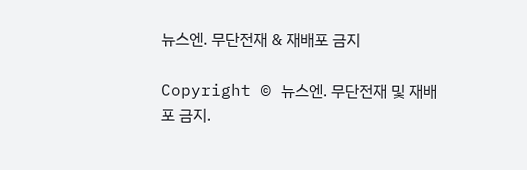뉴스엔. 무단전재 & 재배포 금지

Copyright © 뉴스엔. 무단전재 및 재배포 금지.